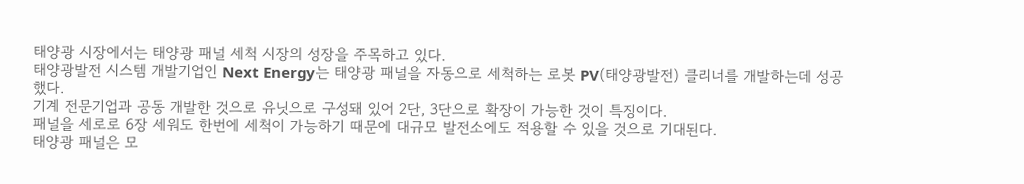태양광 시장에서는 태양광 패널 세척 시장의 성장을 주목하고 있다.
태양광발전 시스템 개발기업인 Next Energy는 태양광 패널을 자동으로 세척하는 로봇 PV(태양광발전) 클리너를 개발하는데 성공했다.
기계 전문기업과 공동 개발한 것으로 유닛으로 구성돼 있어 2단, 3단으로 확장이 가능한 것이 특징이다.
패널을 세로로 6장 세워도 한번에 세척이 가능하기 때문에 대규모 발전소에도 적용할 수 있을 것으로 기대된다.
태양광 패널은 모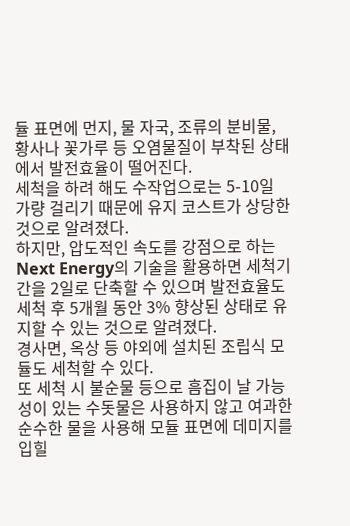듈 표면에 먼지, 물 자국, 조류의 분비물, 황사나 꽃가루 등 오염물질이 부착된 상태에서 발전효율이 떨어진다.
세척을 하려 해도 수작업으로는 5-10일 가량 걸리기 때문에 유지 코스트가 상당한 것으로 알려졌다.
하지만, 압도적인 속도를 강점으로 하는 Next Energy의 기술을 활용하면 세척기간을 2일로 단축할 수 있으며 발전효율도 세척 후 5개월 동안 3% 향상된 상태로 유지할 수 있는 것으로 알려졌다.
경사면, 옥상 등 야외에 설치된 조립식 모듈도 세척할 수 있다.
또 세척 시 불순물 등으로 흠집이 날 가능성이 있는 수돗물은 사용하지 않고 여과한 순수한 물을 사용해 모듈 표면에 데미지를 입힐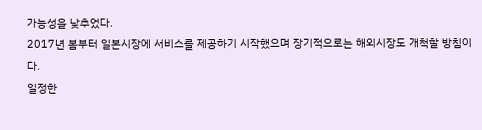가능성을 낮추었다.
2017년 봄부터 일본시장에 서비스를 제공하기 시작했으며 장기적으로는 해외시장도 개척할 방침이다.
일정한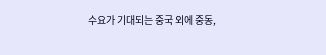수요가 기대되는 중국 외에 중동,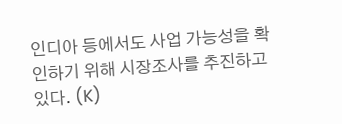인디아 등에서도 사업 가능성을 확인하기 위해 시장조사를 추진하고 있다. (K)